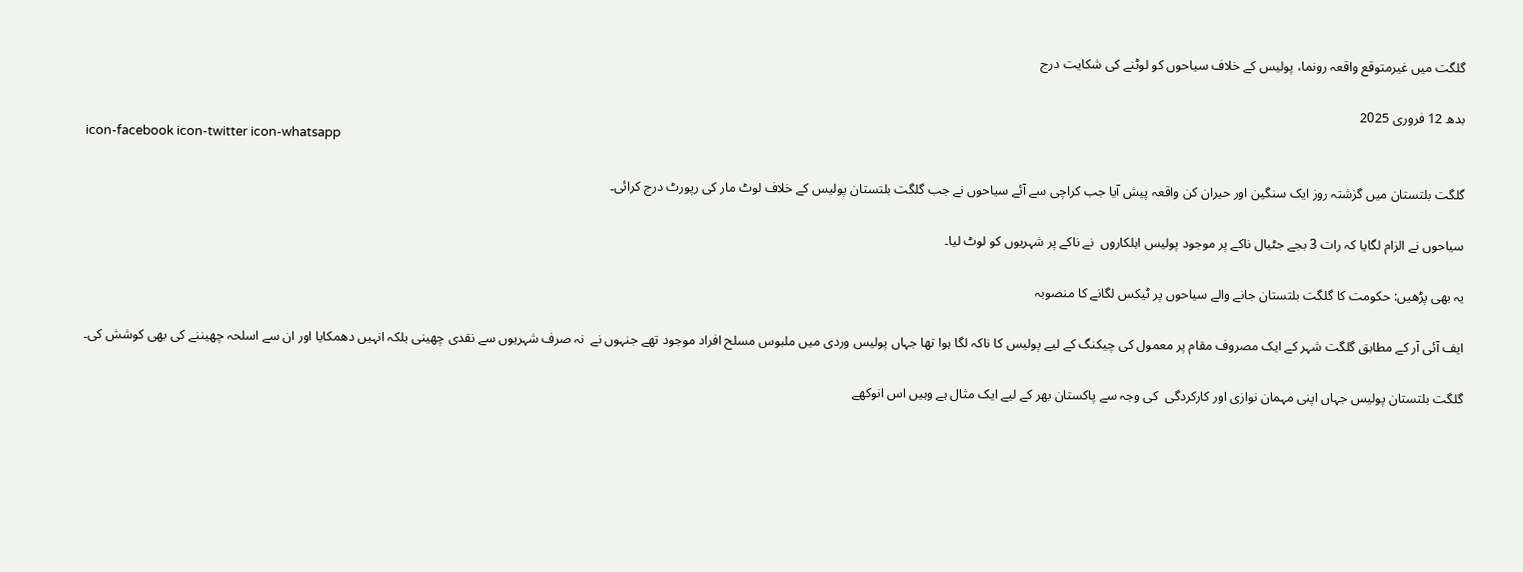گلگت میں غیرمتوقع واقعہ رونما، پولیس کے خلاف سیاحوں کو لوٹنے کی شکایت درج

بدھ 12 فروری 2025
icon-facebook icon-twitter icon-whatsapp

گلگت بلتستان میں گزشتہ روز ایک سنگین اور حیران کن واقعہ پیش آیا جب کراچی سے آئے سیاحوں نے جب گلگت بلتستان پولیس کے خلاف لوٹ مار کی رپورٹ درج کرائی۔

سیاحوں نے الزام لگایا کہ رات 3 بجے جٹیال ناکے پر موجود پولیس اہلکاروں  نے ناکے پر شہریوں کو لوٹ لیا۔

یہ بھی پڑھیں: حکومت کا گلگت بلتستان جانے والے سیاحوں پر ٹیکس لگانے کا منصوبہ

ایف آئی آر کے مطابق گلگت شہر کے ایک مصروف مقام پر معمول کی چیکنگ کے لیے پولیس کا ناکہ لگا ہوا تھا جہاں پولیس وردی میں ملبوس مسلح افراد موجود تھے جنہوں نے  نہ صرف شہریوں سے نقدی چھینی بلکہ انہیں دھمکایا اور ان سے اسلحہ چھیننے کی بھی کوشش کی۔

گلگت بلتستان پولیس جہاں اپنی مہمان نوازی اور کارکردگی  کی وجہ سے پاکستان بھر کے لیے ایک مثال ہے وہیں اس انوکھے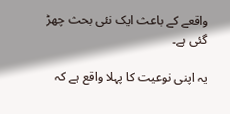واقعے کے باعث ایک نئی بحث چھڑ گئی ہے۔

یہ اپنی نوعیت کا پہلا واقع ہے کہ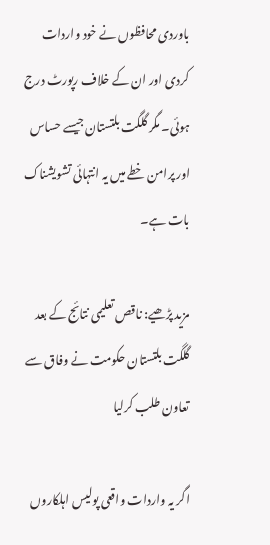باوردی محافظوں نے خود واردات کردی اور ان کے خلاف رپورٹ درج ہوئی۔ مگر گلگت بلتستان جیسے حساس اور پرامن خطے میں یہ انتہائی تشویشناک بات ہے۔

مزید پڑھیے: ناقص تعلیمی نتائج کے بعد گلگت بلتستان حکومت نے وفاق سے تعاون طلب کرلیا

اگر یہ واردات واقعی پولیس اہلکاروں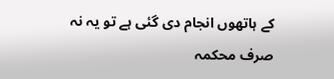کے ہاتھوں انجام دی گئی ہے تو یہ نہ صرف محکمہ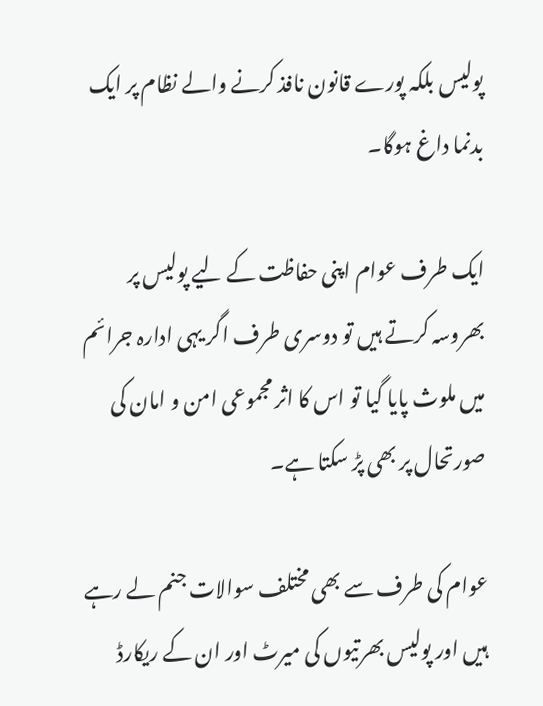پولیس بلکہ پورے قانون نافذ کرنے والے نظام پر ایک بدنما داغ ہوگا۔

ایک طرف عوام اپنی حفاظت کے لیے پولیس پر بھروسہ کرتے ہیں تو دوسری طرف اگر یہی ادارہ جرائم میں ملوث پایا گیا تو اس کا اثر مجموعی امن و امان کی صورتحال پر بھی پڑ سکتا ہے۔

عوام کی طرف سے بھی مختلف سوالات جنم لے رہے ہیں اور پولیس بھرتیوں کی میرٹ اور ان کے ریکارڈ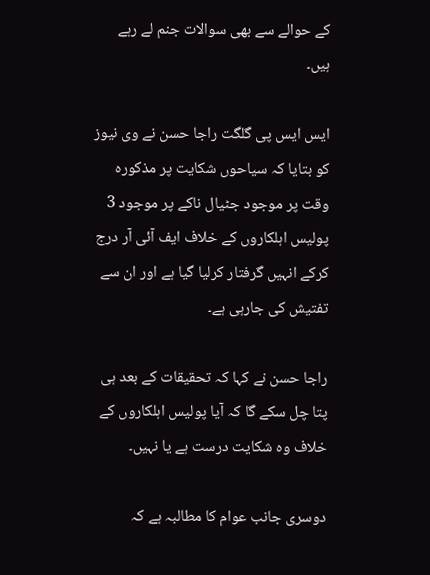کے حوالے سے بھی سوالات جنم لے رہے ہیں۔

ایس ایس پی گلگت راجا حسن نے وی نیوز کو بتایا کہ سیاحوں شکایت پر مذکورہ وقت پر موجود جٹیال ناکے پر موجود 3 پولیس اہلکاروں کے خلاف ایف آئی آر درج کرکے انہیں گرفتار کرلیا گیا ہے اور ان سے تفتیش کی جارہی ہے۔

راجا حسن نے کہا کہ تحقیقات کے بعد ہی پتا چل سکے گا کہ آیا پولیس اہلکاروں کے خلاف وہ شکایت درست ہے یا نہیں۔

دوسری جانب عوام کا مطالبہ ہے کہ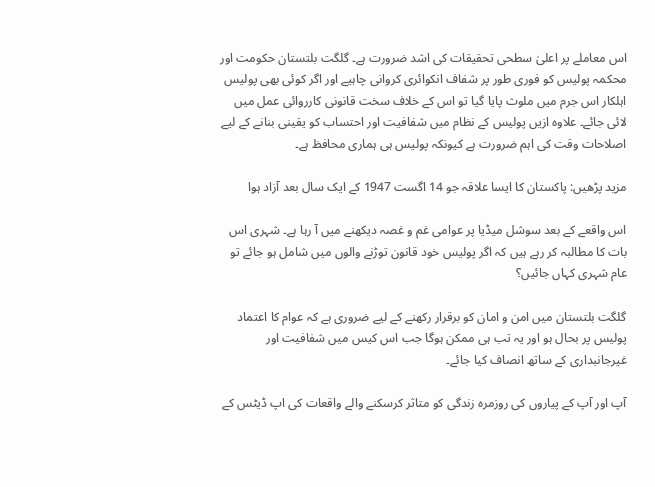اس معاملے پر اعلیٰ سطحی تحقیقات کی اشد ضرورت ہے۔ گلگت بلتستان حکومت اور محکمہ پولیس کو فوری طور پر شفاف انکوائری کروانی چاہیے اور اگر کوئی بھی پولیس اہلکار اس جرم میں ملوث پایا گیا تو اس کے خلاف سخت قانونی کارروائی عمل میں لائی جائے۔ علاوہ ازیں پولیس کے نظام میں شفافیت اور احتساب کو یقینی بنانے کے لیے اصلاحات وقت کی اہم ضرورت ہے کیونکہ پولیس ہی ہماری محافظ ہے۔

مزید پڑھیں: پاکستان کا ایسا علاقہ جو 14 اگست 1947 کے ایک سال بعد آزاد ہوا

اس واقعے کے بعد سوشل میڈیا پر عوامی غم و غصہ دیکھنے میں آ رہا ہے۔ شہری اس بات کا مطالبہ کر رہے ہیں کہ اگر پولیس خود قانون توڑنے والوں میں شامل ہو جائے تو عام شہری کہاں جائیں؟

گلگت بلتستان میں امن و امان کو برقرار رکھنے کے لیے ضروری ہے کہ عوام کا اعتماد پولیس پر بحال ہو اور یہ تب ہی ممکن ہوگا جب اس کیس میں شفافیت اور غیرجانبداری کے ساتھ انصاف کیا جائے۔

آپ اور آپ کے پیاروں کی روزمرہ زندگی کو متاثر کرسکنے والے واقعات کی اپ ڈیٹس کے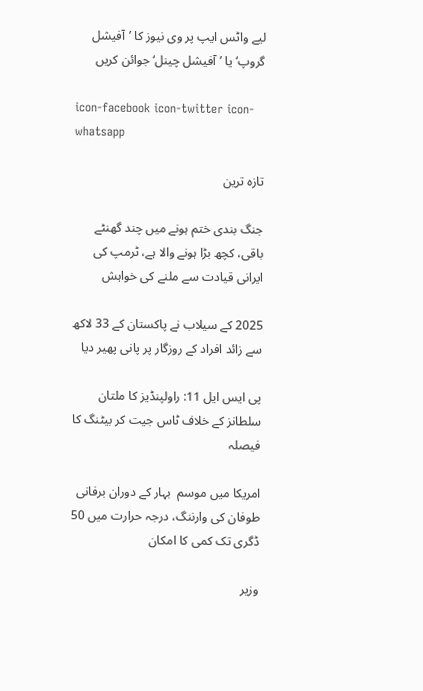لیے واٹس ایپ پر وی نیوز کا ’آفیشل گروپ‘ یا ’آفیشل چینل‘ جوائن کریں

icon-facebook icon-twitter icon-whatsapp

تازہ ترین

جنگ بندی ختم ہونے میں چند گھنٹے باقی، کچھ بڑا ہونے والا ہے، ٹرمپ کی ایرانی قیادت سے ملنے کی خواہش

2025 کے سیلاب نے پاکستان کے 33 لاکھ سے زائد افراد کے روزگار پر پانی پھیر دیا

پی ایس ایل 11: راولپنڈیز کا ملتان سلطانز کے خلاف ٹاس جیت کر بیٹنگ کا فیصلہ

امریکا میں موسم  بہار کے دوران برفانی طوفان کی وارننگ، درجہ حرارت میں 50 ڈگری تک کمی کا امکان

وزیر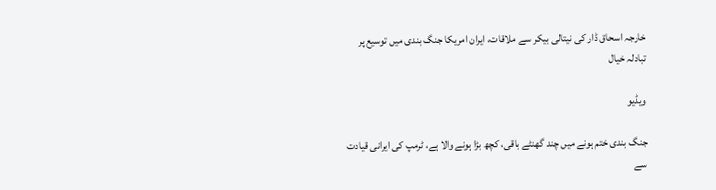خارجہ اسحاق ڈار کی نیتالی بیکر سے ملاقات، ایران امریکا جنگ بندی میں توسیع پر تبادلہ خیال

ویڈیو

جنگ بندی ختم ہونے میں چند گھنٹے باقی، کچھ بڑا ہونے والا ہے، ٹرمپ کی ایرانی قیادت سے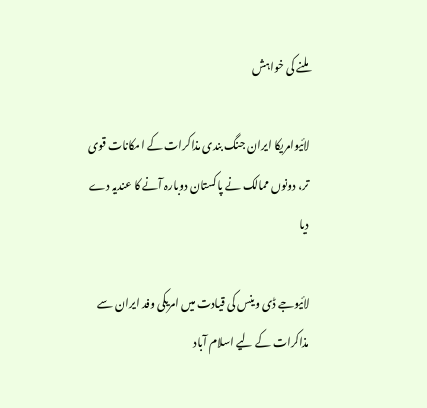ملنے کی خواہش

لائیوامریکا ایران جنگ بندی مذاکرات کے امکانات قوی تر، دونوں ممالک نے پاکستان دوبارہ آنے کا عندیہ دے دیا

لائیوجے ڈی وینس کی قیادت میں امریکی وفد ایران سے مذاکرات کے لیے اسلام آباد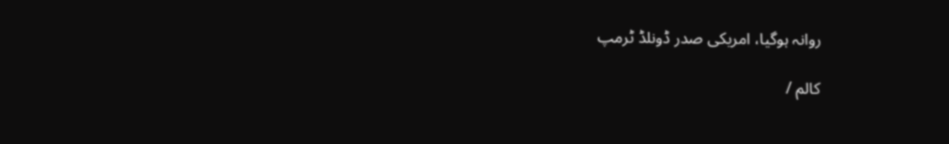روانہ ہوگیا، امریکی صدر ڈونلڈ ٹرمپ

کالم /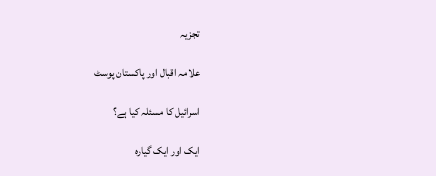تجزیہ

علامہ اقبال اور پاکستان پوسٹ

اسرائیل کا مسئلہ کیا ہے؟

ایک اور ایک گیارہ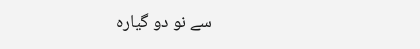سے نو دو گیارہ